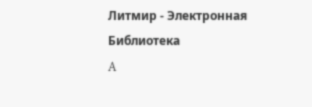Литмир - Электронная Библиотека
A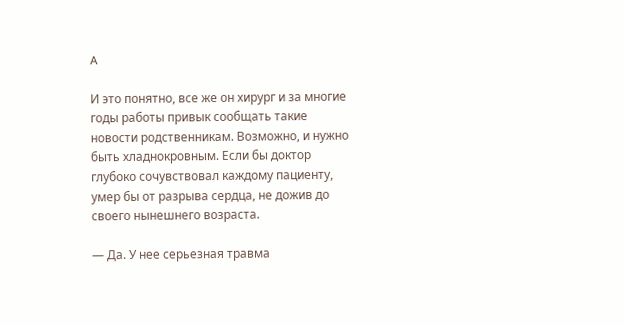A

И это понятно, все же он хирург и за многие годы работы привык сообщать такие новости родственникам. Возможно, и нужно быть хладнокровным. Если бы доктор глубоко сочувствовал каждому пациенту, умер бы от разрыва сердца, не дожив до своего нынешнего возраста.

— Да. У нее серьезная травма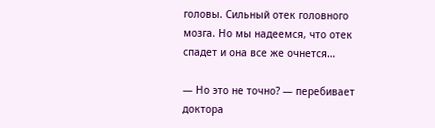головы. Сильный отек головного мозга. Но мы надеемся, что отек спадет и она все же очнется…

— Но это не точно? — перебивает доктора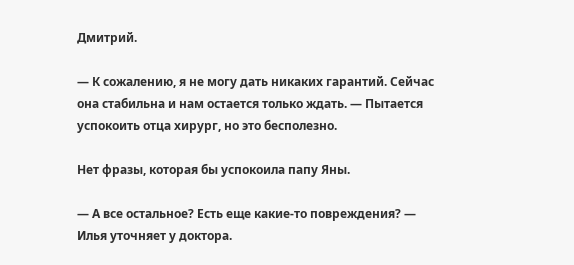Дмитрий.

— К сожалению, я не могу дать никаких гарантий. Сейчас она стабильна и нам остается только ждать. — Пытается успокоить отца хирург, но это бесполезно.

Нет фразы, которая бы успокоила папу Яны.

— А все остальное? Есть еще какие-то повреждения? — Илья уточняет у доктора.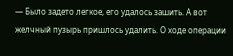— Было задето легкое, его удалось зашить. А вот желчный пузырь пришлось удалить. О ходе операции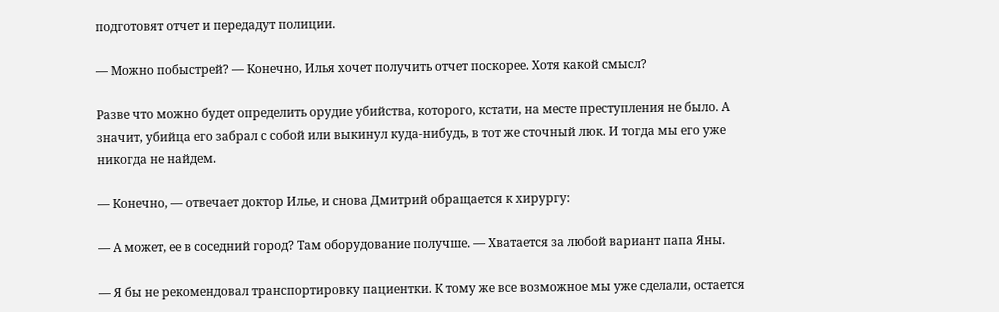подготовят отчет и передадут полиции.

— Можно побыстрей? — Конечно, Илья хочет получить отчет поскорее. Хотя какой смысл?

Разве что можно будет определить орудие убийства, которого, кстати, на месте преступления не было. А значит, убийца его забрал с собой или выкинул куда-нибудь, в тот же сточный люк. И тогда мы его уже никогда не найдем.

— Конечно, — отвечает доктор Илье, и снова Дмитрий обращается к хирургу:

— А может, ее в соседний город? Там оборудование получше. — Хватается за любой вариант папа Яны.

— Я бы не рекомендовал транспортировку пациентки. К тому же все возможное мы уже сделали, остается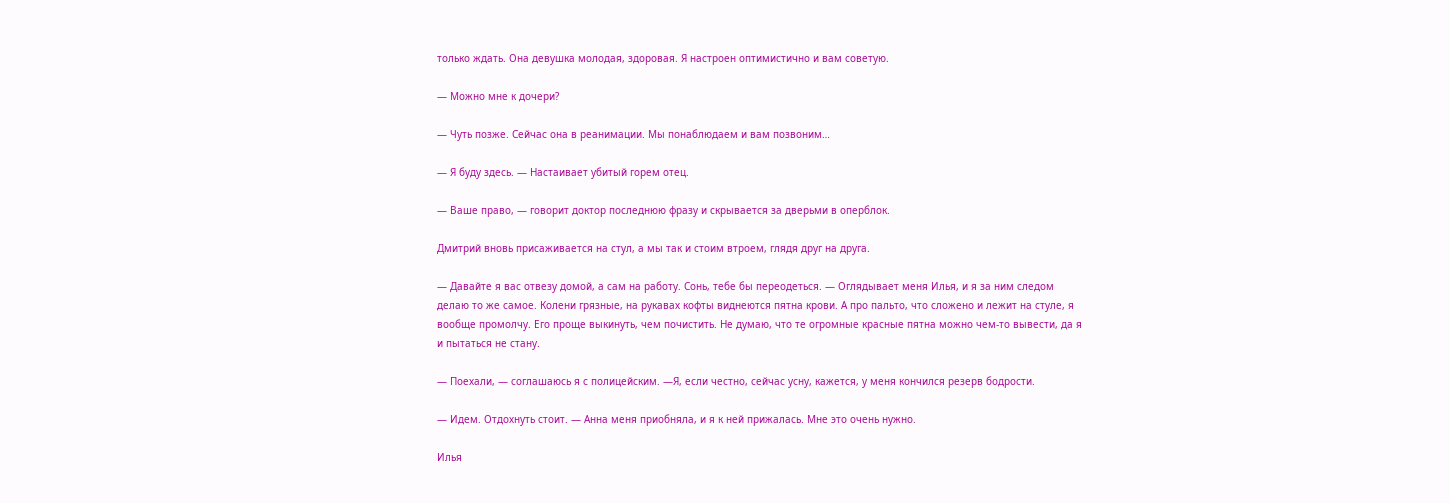только ждать. Она девушка молодая, здоровая. Я настроен оптимистично и вам советую.

— Можно мне к дочери?

— Чуть позже. Сейчас она в реанимации. Мы понаблюдаем и вам позвоним…

— Я буду здесь. — Настаивает убитый горем отец.

— Ваше право, — говорит доктор последнюю фразу и скрывается за дверьми в оперблок.

Дмитрий вновь присаживается на стул, а мы так и стоим втроем, глядя друг на друга.

— Давайте я вас отвезу домой, а сам на работу. Сонь, тебе бы переодеться. — Оглядывает меня Илья, и я за ним следом делаю то же самое. Колени грязные, на рукавах кофты виднеются пятна крови. А про пальто, что сложено и лежит на стуле, я вообще промолчу. Его проще выкинуть, чем почистить. Не думаю, что те огромные красные пятна можно чем-то вывести, да я и пытаться не стану.

— Поехали, — соглашаюсь я с полицейским. —Я, если честно, сейчас усну, кажется, у меня кончился резерв бодрости.

— Идем. Отдохнуть стоит. — Анна меня приобняла, и я к ней прижалась. Мне это очень нужно.

Илья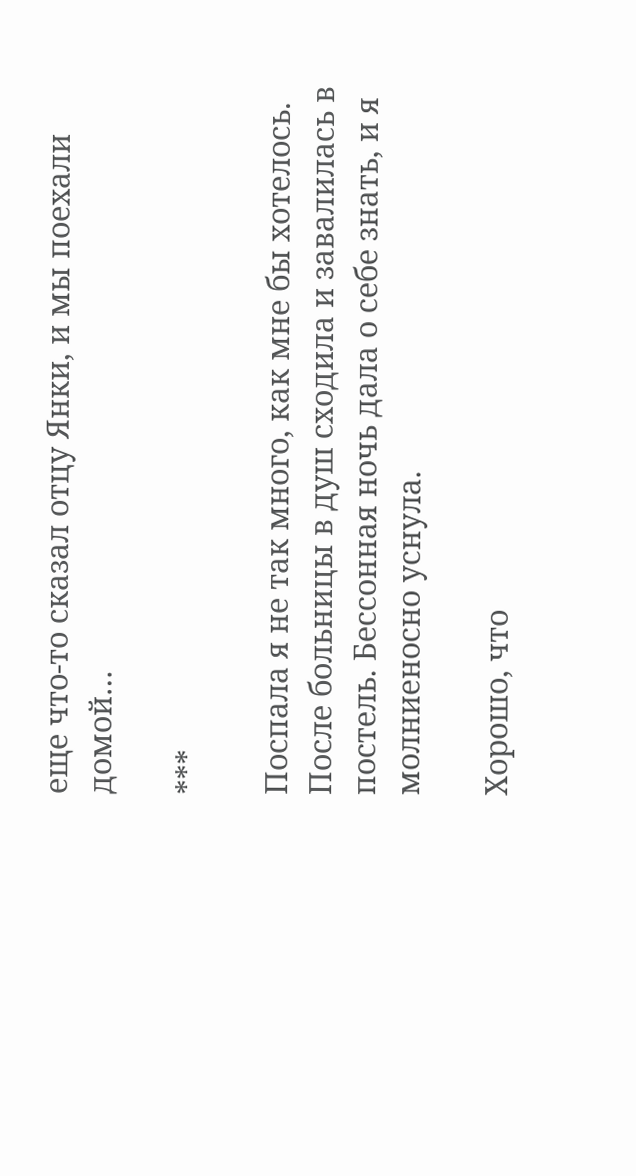еще что-то сказал отцу Янки, и мы поехали домой…

***

Поспала я не так много, как мне бы хотелось. После больницы в душ сходила и завалилась в постель. Бессонная ночь дала о себе знать, и я молниеносно уснула.

Хорошо, что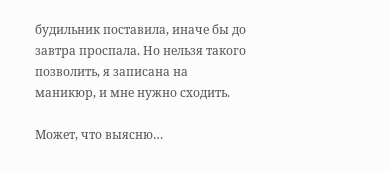будильник поставила, иначе бы до завтра проспала. Но нельзя такого позволить, я записана на маникюр, и мне нужно сходить.

Может, что выясню…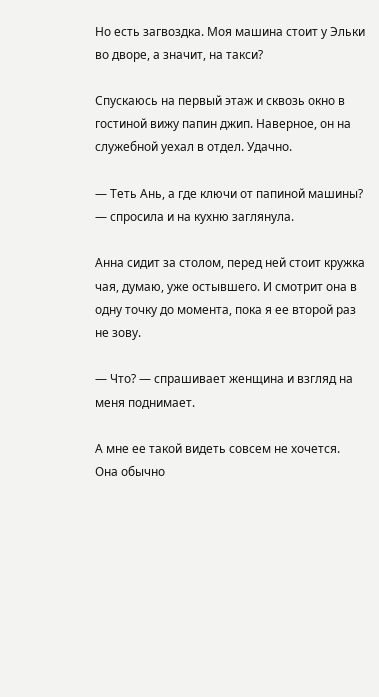Но есть загвоздка. Моя машина стоит у Эльки во дворе, а значит, на такси?

Спускаюсь на первый этаж и сквозь окно в гостиной вижу папин джип. Наверное, он на служебной уехал в отдел. Удачно.

— Теть Ань, а где ключи от папиной машины? — спросила и на кухню заглянула.

Анна сидит за столом, перед ней стоит кружка чая, думаю, уже остывшего. И смотрит она в одну точку до момента, пока я ее второй раз не зову.

— Что? — спрашивает женщина и взгляд на меня поднимает.

А мне ее такой видеть совсем не хочется. Она обычно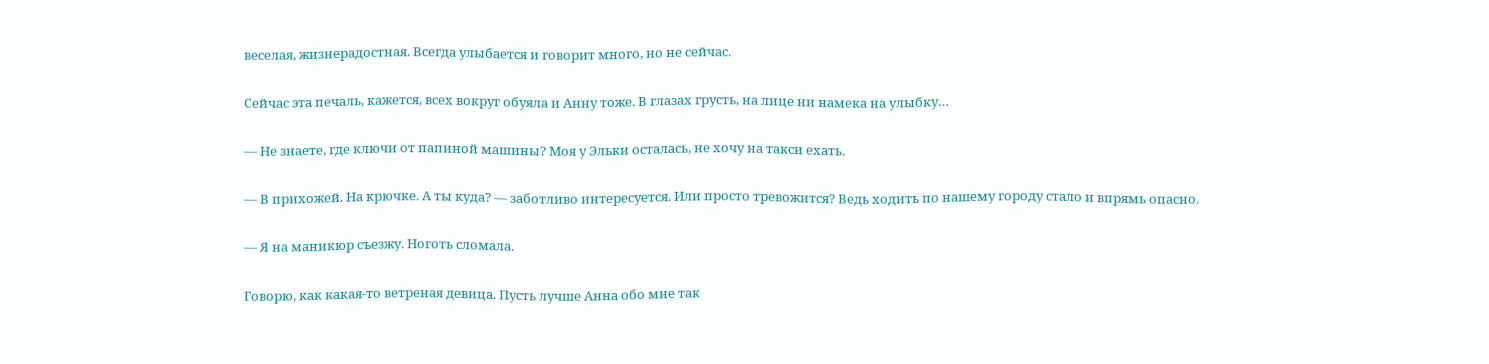веселая, жизнерадостная. Всегда улыбается и говорит много, но не сейчас.

Сейчас эта печаль, кажется, всех вокруг обуяла и Анну тоже. В глазах грусть, на лице ни намека на улыбку…

— Не знаете, где ключи от папиной машины? Моя у Эльки осталась, не хочу на такси ехать.

— В прихожей. На крючке. А ты куда? — заботливо интересуется. Или просто тревожится? Ведь ходить по нашему городу стало и впрямь опасно.

— Я на маникюр съезжу. Ноготь сломала.

Говорю, как какая-то ветреная девица. Пусть лучше Анна обо мне так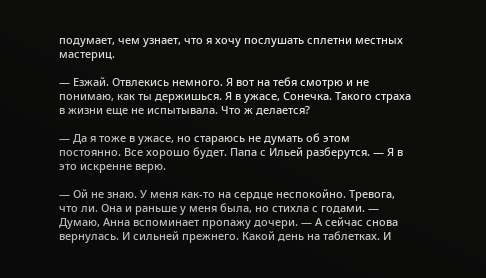подумает, чем узнает, что я хочу послушать сплетни местных мастериц.

— Езжай. Отвлекись немного. Я вот на тебя смотрю и не понимаю, как ты держишься. Я в ужасе, Сонечка. Такого страха в жизни еще не испытывала. Что ж делается?

— Да я тоже в ужасе, но стараюсь не думать об этом постоянно. Все хорошо будет. Папа с Ильей разберутся. — Я в это искренне верю.

— Ой не знаю. У меня как-то на сердце неспокойно. Тревога, что ли. Она и раньше у меня была, но стихла с годами. — Думаю, Анна вспоминает пропажу дочери. — А сейчас снова вернулась. И сильней прежнего. Какой день на таблетках. И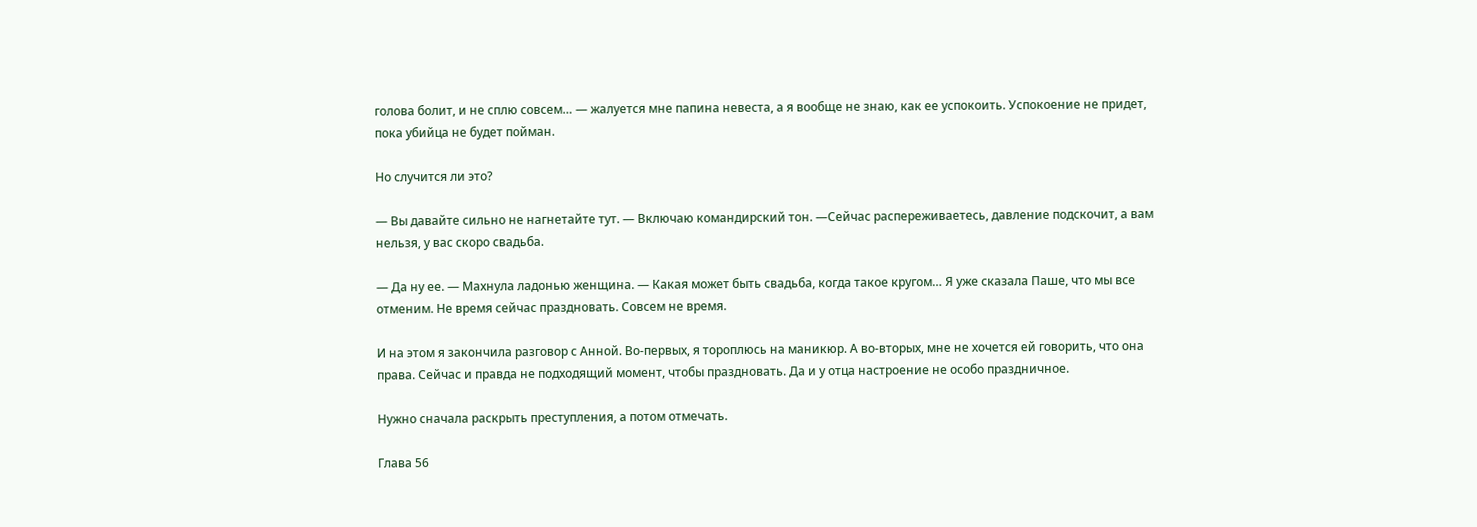голова болит, и не сплю совсем… — жалуется мне папина невеста, а я вообще не знаю, как ее успокоить. Успокоение не придет, пока убийца не будет пойман.

Но случится ли это?

— Вы давайте сильно не нагнетайте тут. — Включаю командирский тон. —Сейчас распереживаетесь, давление подскочит, а вам нельзя, у вас скоро свадьба.

— Да ну ее. — Махнула ладонью женщина. — Какая может быть свадьба, когда такое кругом… Я уже сказала Паше, что мы все отменим. Не время сейчас праздновать. Совсем не время.

И на этом я закончила разговор с Анной. Во-первых, я тороплюсь на маникюр. А во-вторых, мне не хочется ей говорить, что она права. Сейчас и правда не подходящий момент, чтобы праздновать. Да и у отца настроение не особо праздничное.

Нужно сначала раскрыть преступления, а потом отмечать.

Глава 56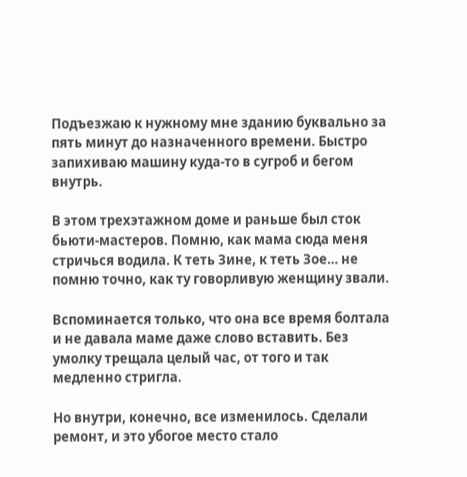Подъезжаю к нужному мне зданию буквально за пять минут до назначенного времени. Быстро запихиваю машину куда-то в сугроб и бегом внутрь.

В этом трехэтажном доме и раньше был сток бьюти-мастеров. Помню, как мама сюда меня стричься водила. К теть Зине, к теть Зое… не помню точно, как ту говорливую женщину звали.

Вспоминается только, что она все время болтала и не давала маме даже слово вставить. Без умолку трещала целый час, от того и так медленно стригла.

Но внутри, конечно, все изменилось. Сделали ремонт, и это убогое место стало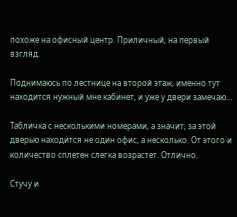похоже на офисный центр. Приличный, на первый взгляд.

Поднимаюсь по лестнице на второй этаж, именно тут находится нужный мне кабинет, и уже у двери замечаю…

Табличка с несколькими номерами, а значит, за этой дверью находится не один офис, а несколько. От этого и количество сплетен слегка возрастет. Отлично.

Стучу и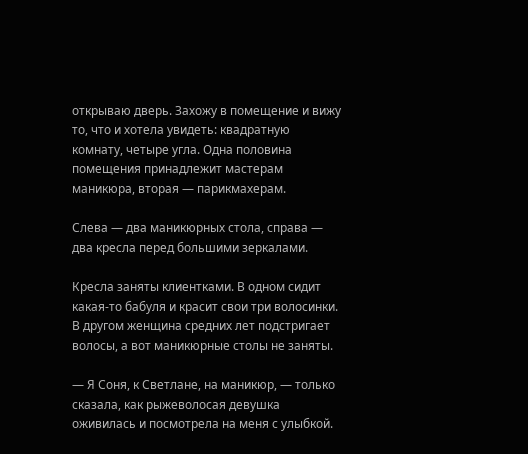открываю дверь. Захожу в помещение и вижу то, что и хотела увидеть: квадратную комнату, четыре угла. Одна половина помещения принадлежит мастерам маникюра, вторая — парикмахерам.

Слева — два маникюрных стола, справа — два кресла перед большими зеркалами.

Кресла заняты клиентками. В одном сидит какая-то бабуля и красит свои три волосинки. В другом женщина средних лет подстригает волосы, а вот маникюрные столы не заняты.

— Я Соня, к Светлане, на маникюр, — только сказала, как рыжеволосая девушка оживилась и посмотрела на меня с улыбкой.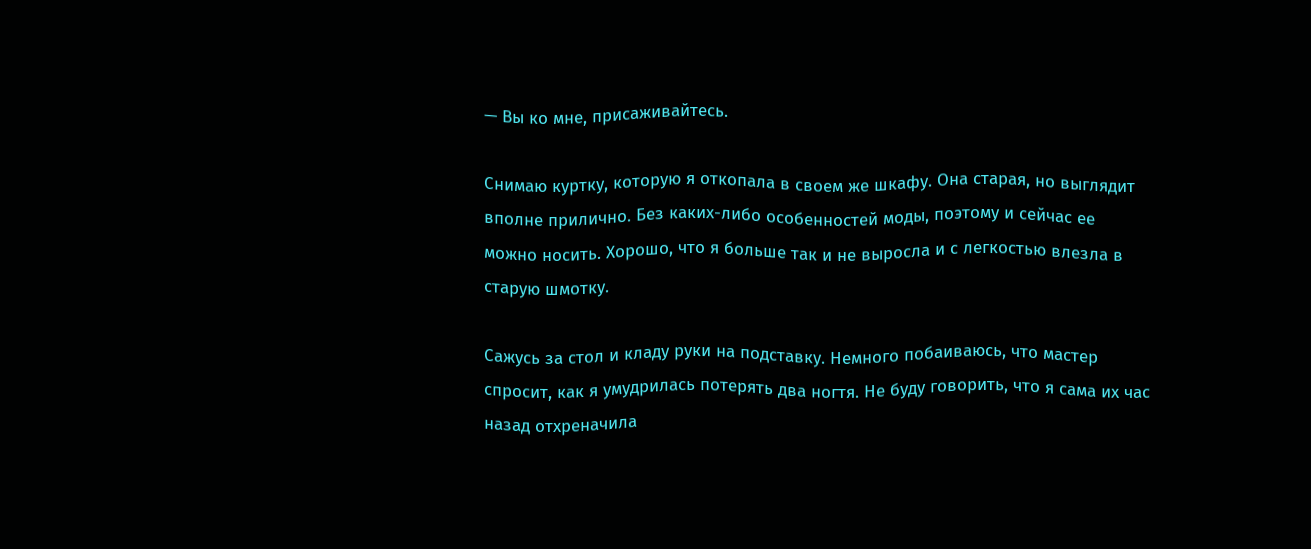— Вы ко мне, присаживайтесь.

Снимаю куртку, которую я откопала в своем же шкафу. Она старая, но выглядит вполне прилично. Без каких-либо особенностей моды, поэтому и сейчас ее можно носить. Хорошо, что я больше так и не выросла и с легкостью влезла в старую шмотку.

Сажусь за стол и кладу руки на подставку. Немного побаиваюсь, что мастер спросит, как я умудрилась потерять два ногтя. Не буду говорить, что я сама их час назад отхреначила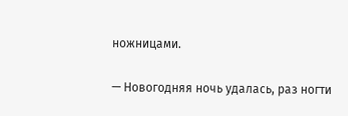ножницами.

— Новогодняя ночь удалась, раз ногти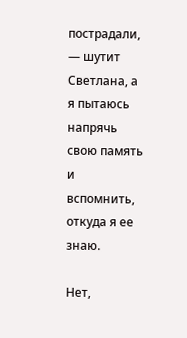пострадали, — шутит Светлана, а я пытаюсь напрячь свою память и вспомнить, откуда я ее знаю.

Нет,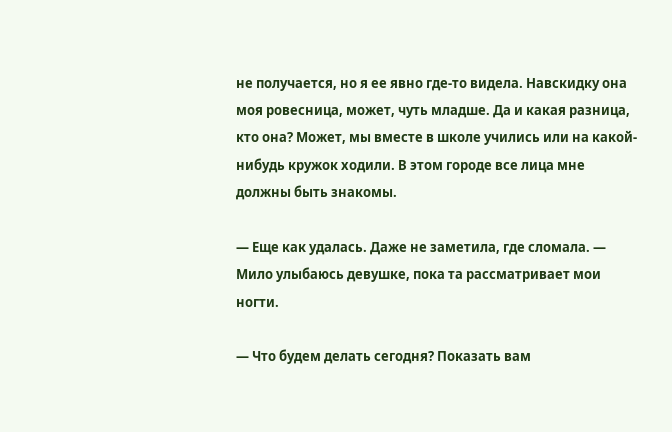не получается, но я ее явно где-то видела. Навскидку она моя ровесница, может, чуть младше. Да и какая разница, кто она? Может, мы вместе в школе учились или на какой-нибудь кружок ходили. В этом городе все лица мне должны быть знакомы.

— Еще как удалась. Даже не заметила, где сломала. — Мило улыбаюсь девушке, пока та рассматривает мои ногти.

— Что будем делать сегодня? Показать вам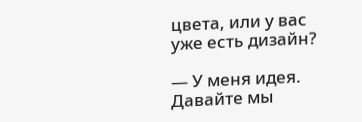цвета, или у вас уже есть дизайн?

— У меня идея. Давайте мы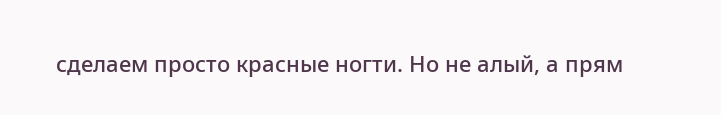сделаем просто красные ногти. Но не алый, а прям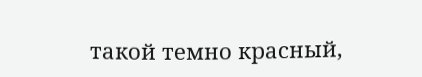такой темно красный,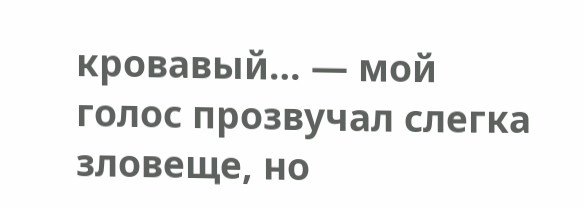кровавый… — мой голос прозвучал слегка зловеще, но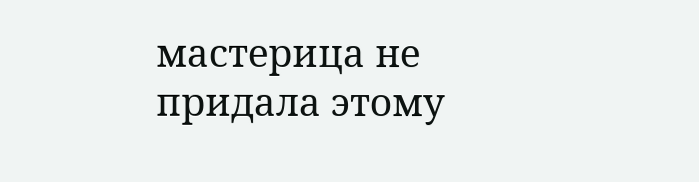мастерица не придала этому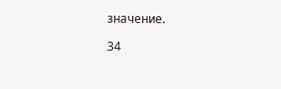значение.

34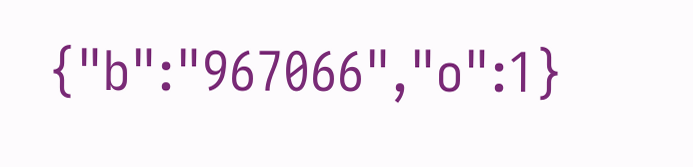{"b":"967066","o":1}